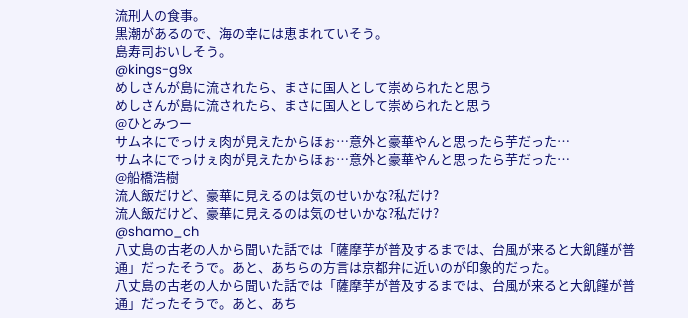流刑人の食事。
黒潮があるので、海の幸には恵まれていそう。
島寿司おいしそう。
@kings-g9x
めしさんが島に流されたら、まさに国人として崇められたと思う
めしさんが島に流されたら、まさに国人として崇められたと思う
@ひとみつー
サムネにでっけぇ肉が見えたからほぉ…意外と豪華やんと思ったら芋だった…
サムネにでっけぇ肉が見えたからほぉ…意外と豪華やんと思ったら芋だった…
@船橋浩樹
流人飯だけど、豪華に見えるのは気のせいかな?私だけ?
流人飯だけど、豪華に見えるのは気のせいかな?私だけ?
@shamo_ch
八丈島の古老の人から聞いた話では「薩摩芋が普及するまでは、台風が来ると大飢饉が普通」だったそうで。あと、あちらの方言は京都弁に近いのが印象的だった。
八丈島の古老の人から聞いた話では「薩摩芋が普及するまでは、台風が来ると大飢饉が普通」だったそうで。あと、あち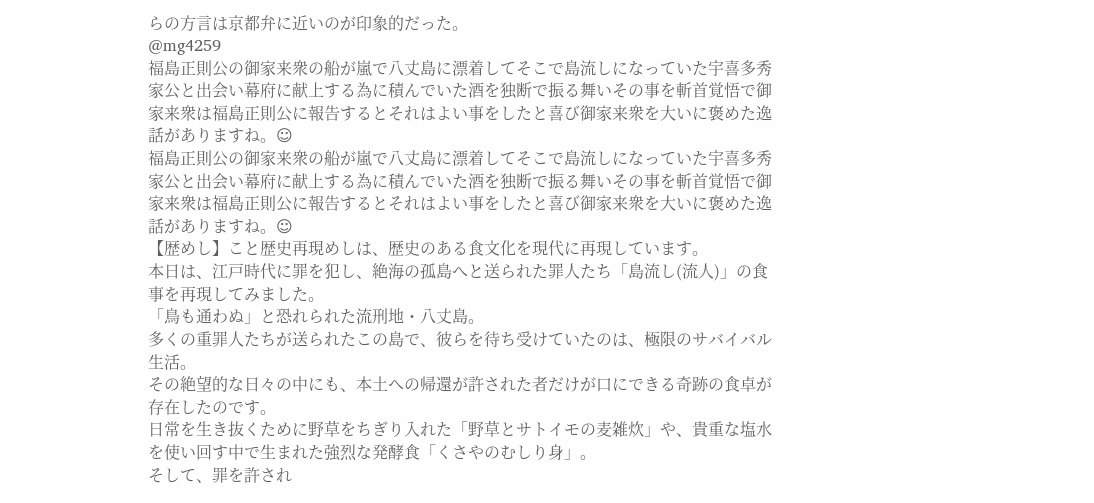らの方言は京都弁に近いのが印象的だった。
@mg4259
福島正則公の御家来衆の船が嵐で八丈島に漂着してそこで島流しになっていた宇喜多秀家公と出会い幕府に献上する為に積んでいた酒を独断で振る舞いその事を斬首覚悟で御家来衆は福島正則公に報告するとそれはよい事をしたと喜び御家来衆を大いに褒めた逸話がありますね。☺
福島正則公の御家来衆の船が嵐で八丈島に漂着してそこで島流しになっていた宇喜多秀家公と出会い幕府に献上する為に積んでいた酒を独断で振る舞いその事を斬首覚悟で御家来衆は福島正則公に報告するとそれはよい事をしたと喜び御家来衆を大いに褒めた逸話がありますね。☺
【歴めし】こと歴史再現めしは、歴史のある食文化を現代に再現しています。
本日は、江戸時代に罪を犯し、絶海の孤島へと送られた罪人たち「島流し(流人)」の食事を再現してみました。
「鳥も通わぬ」と恐れられた流刑地・八丈島。
多くの重罪人たちが送られたこの島で、彼らを待ち受けていたのは、極限のサバイバル生活。
その絶望的な日々の中にも、本土への帰還が許された者だけが口にできる奇跡の食卓が存在したのです。
日常を生き抜くために野草をちぎり入れた「野草とサトイモの麦雑炊」や、貴重な塩水を使い回す中で生まれた強烈な発酵食「くさやのむしり身」。
そして、罪を許され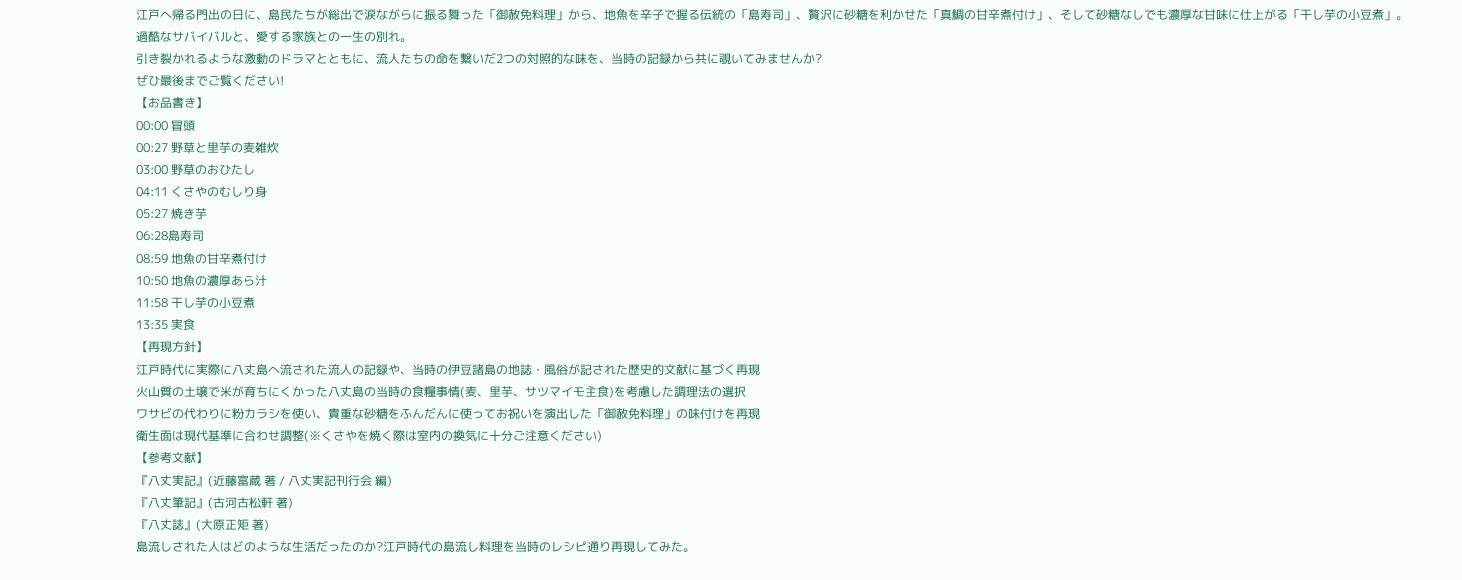江戸へ帰る門出の日に、島民たちが総出で涙ながらに振る舞った「御赦免料理」から、地魚を辛子で握る伝統の「島寿司」、贅沢に砂糖を利かせた「真鯛の甘辛煮付け」、そして砂糖なしでも濃厚な甘味に仕上がる「干し芋の小豆煮」。
過酷なサバイバルと、愛する家族との一生の別れ。
引き裂かれるような激動のドラマとともに、流人たちの命を繋いだ2つの対照的な味を、当時の記録から共に覗いてみませんか?
ぜひ最後までご覧ください!
【お品書き】
00:00 冒頭
00:27 野草と里芋の麦雑炊
03:00 野草のおひたし
04:11 くさやのむしり身
05:27 焼き芋
06:28島寿司
08:59 地魚の甘辛煮付け
10:50 地魚の濃厚あら汁
11:58 干し芋の小豆煮
13:35 実食
【再現方針】
江戸時代に実際に八丈島へ流された流人の記録や、当時の伊豆諸島の地誌・風俗が記された歴史的文献に基づく再現
火山質の土壌で米が育ちにくかった八丈島の当時の食糧事情(麦、里芋、サツマイモ主食)を考慮した調理法の選択
ワサビの代わりに粉カラシを使い、貴重な砂糖をふんだんに使ってお祝いを演出した「御赦免料理」の味付けを再現
衛生面は現代基準に合わせ調整(※くさやを焼く際は室内の換気に十分ご注意ください)
【参考文献】
『八丈実記』(近藤富蔵 著 / 八丈実記刊行会 編)
『八丈筆記』(古河古松軒 著)
『八丈誌』(大原正矩 著)
島流しされた人はどのような生活だったのか?江戸時代の島流し料理を当時のレシピ通り再現してみた。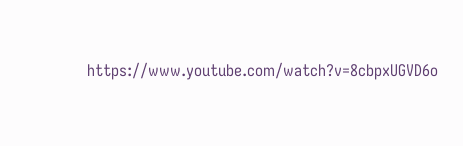https://www.youtube.com/watch?v=8cbpxUGVD6o